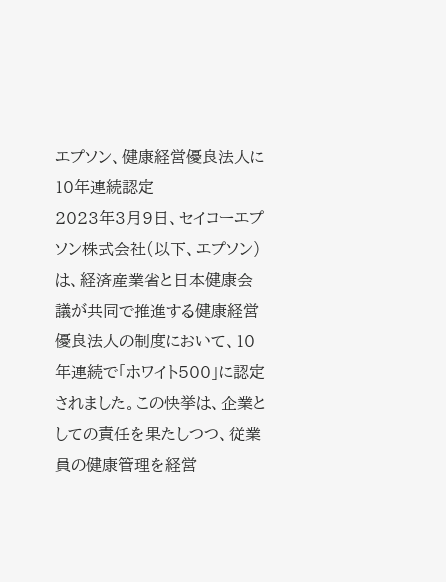エプソン、健康経営優良法人に10年連続認定
2023年3月9日、セイコーエプソン株式会社(以下、エプソン)は、経済産業省と日本健康会議が共同で推進する健康経営優良法人の制度において、10年連続で「ホワイト500」に認定されました。この快挙は、企業としての責任を果たしつつ、従業員の健康管理を経営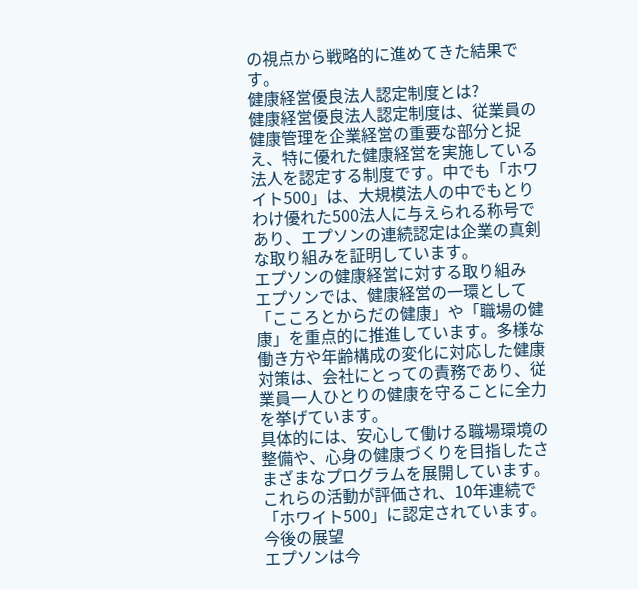の視点から戦略的に進めてきた結果です。
健康経営優良法人認定制度とは?
健康経営優良法人認定制度は、従業員の健康管理を企業経営の重要な部分と捉え、特に優れた健康経営を実施している法人を認定する制度です。中でも「ホワイト500」は、大規模法人の中でもとりわけ優れた500法人に与えられる称号であり、エプソンの連続認定は企業の真剣な取り組みを証明しています。
エプソンの健康経営に対する取り組み
エプソンでは、健康経営の一環として「こころとからだの健康」や「職場の健康」を重点的に推進しています。多様な働き方や年齢構成の変化に対応した健康対策は、会社にとっての責務であり、従業員一人ひとりの健康を守ることに全力を挙げています。
具体的には、安心して働ける職場環境の整備や、心身の健康づくりを目指したさまざまなプログラムを展開しています。これらの活動が評価され、10年連続で「ホワイト500」に認定されています。
今後の展望
エプソンは今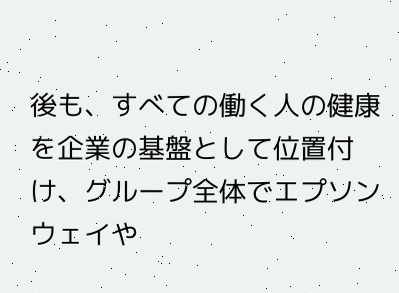後も、すべての働く人の健康を企業の基盤として位置付け、グループ全体でエプソンウェイや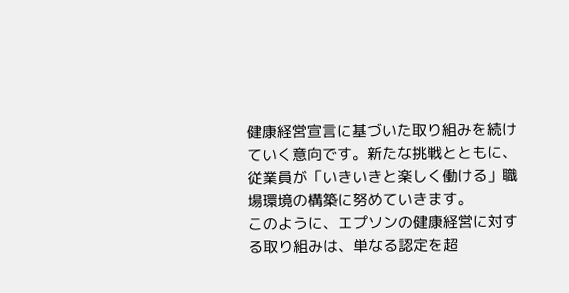健康経営宣言に基づいた取り組みを続けていく意向です。新たな挑戦とともに、従業員が「いきいきと楽しく働ける」職場環境の構築に努めていきます。
このように、エプソンの健康経営に対する取り組みは、単なる認定を超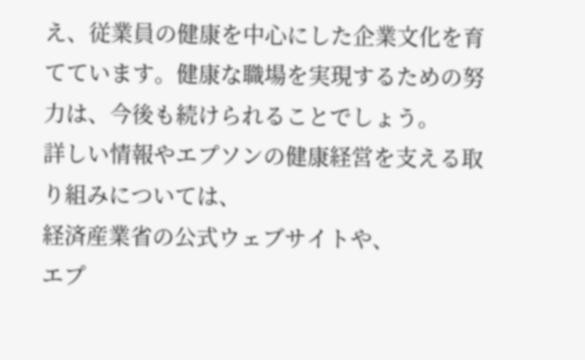え、従業員の健康を中心にした企業文化を育てています。健康な職場を実現するための努力は、今後も続けられることでしょう。
詳しい情報やエプソンの健康経営を支える取り組みについては、
経済産業省の公式ウェブサイトや、
エプ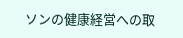ソンの健康経営への取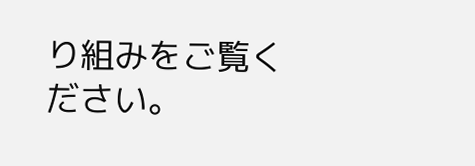り組みをご覧ください。